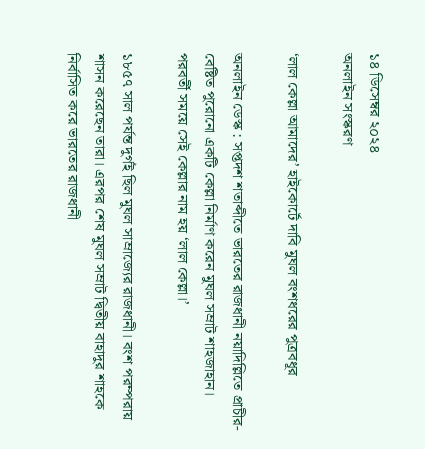১৪ ডিসেম্বর ২০২৪
অনলাইন সংস্করণ

‘লাল কেল্লা আমাদের’ হাইকোর্টে দাবি মুঘল বংশধরের পুত্রবধূর

অনলাইন ডেস্ক : সপ্তদশ শতাব্দীতে ভারতের রাজধানী নয়াদিল্লিতে প্রাচীর-বেষ্টিত পুরোনো একটি কেল্লা নির্মাণ করেন মুঘল সম্রাট শাহজাহান। পরবর্তী সময়ে সেই কেল্লার নাম হয় ‘লাল কেল্লা।’

১৮৫৭ সাল পর্যন্ত দুর্গই ছিল মুঘল সাম্রাজ্যের রাজধানী। বংশ পরম্পরায় শাসন করেছেন তারা। এরপর শেষ মুঘল সম্রাট দ্বিতীয় বাহাদুর শাহকে নির্বাসিত করে ভারতের রাজধানী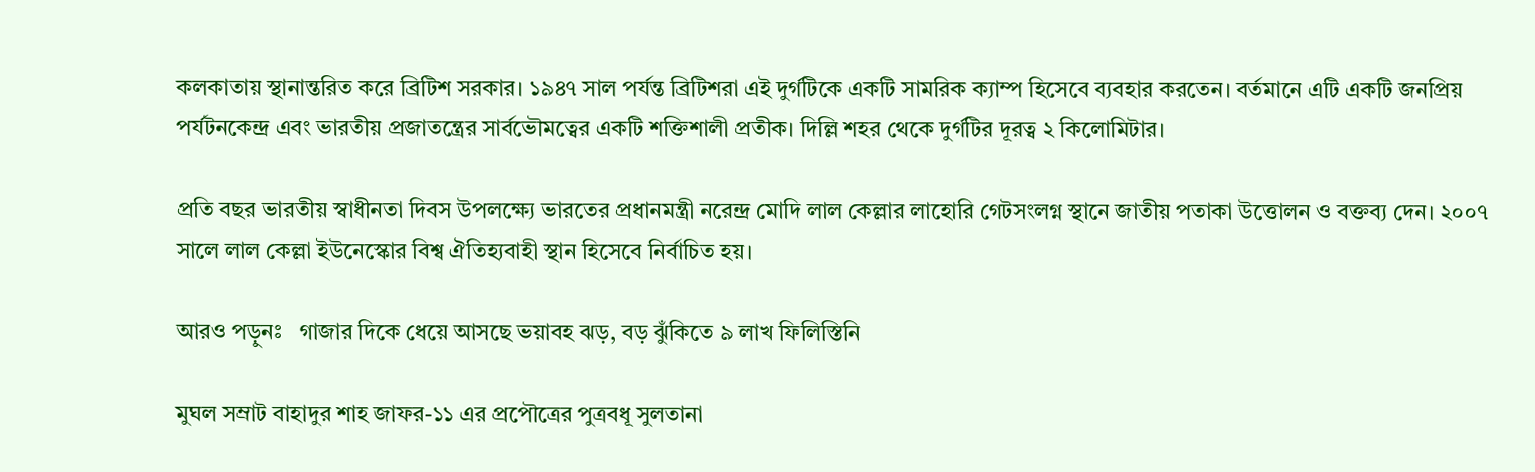কলকাতায় স্থানান্তরিত করে ব্রিটিশ সরকার। ১৯৪৭ সাল পর্যন্ত ব্রিটিশরা এই দুর্গটিকে একটি সামরিক ক্যাম্প হিসেবে ব্যবহার করতেন। বর্তমানে এটি একটি জনপ্রিয় পর্যটনকেন্দ্র এবং ভারতীয় প্রজাতন্ত্রের সার্বভৌমত্বের একটি শক্তিশালী প্রতীক। দিল্লি শহর থেকে দুর্গটির দূরত্ব ২ কিলোমিটার।

প্রতি বছর ভারতীয় স্বাধীনতা দিবস উপলক্ষ্যে ভারতের প্রধানমন্ত্রী নরেন্দ্র মোদি লাল কেল্লার লাহোরি গেটসংলগ্ন স্থানে জাতীয় পতাকা উত্তোলন ও বক্তব্য দেন। ২০০৭ সালে লাল কেল্লা ইউনেস্কোর বিশ্ব ঐতিহ্যবাহী স্থান হিসেবে নির্বাচিত হয়।

আরও পড়ুনঃ   গাজার দিকে ধেয়ে আসছে ভয়াবহ ঝড়, বড় ঝুঁকিতে ৯ লাখ ফিলিস্তিনি

মুঘল সম্রাট বাহাদুর শাহ জাফর-১১ এর প্রপৌত্রের পুত্রবধূ সুলতানা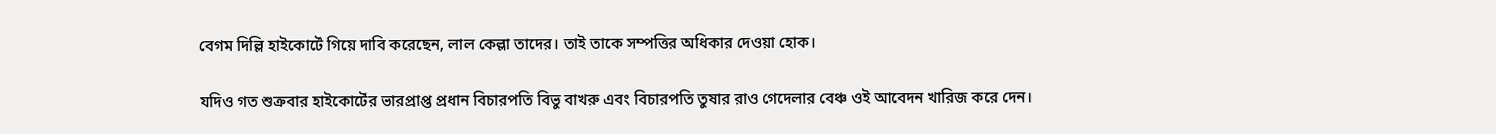বেগম দিল্লি হাইকোর্টে গিয়ে দাবি করেছেন, লাল কেল্লা তাদের। তাই তাকে সম্পত্তির অধিকার দেওয়া হোক।

যদিও গত শুক্রবার হাইকোর্টের ভারপ্রাপ্ত প্রধান বিচারপতি বিভু বাখরু এবং বিচারপতি তুষার রাও গেদেলার বেঞ্চ ওই আবেদন খারিজ করে দেন।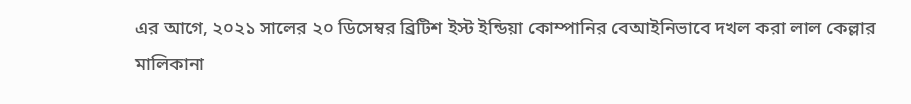এর আগে, ২০২১ সালের ২০ ডিসেম্বর ব্রিটিশ ইস্ট ইন্ডিয়া কোম্পানির বেআইনিভাবে দখল করা লাল কেল্লার মালিকানা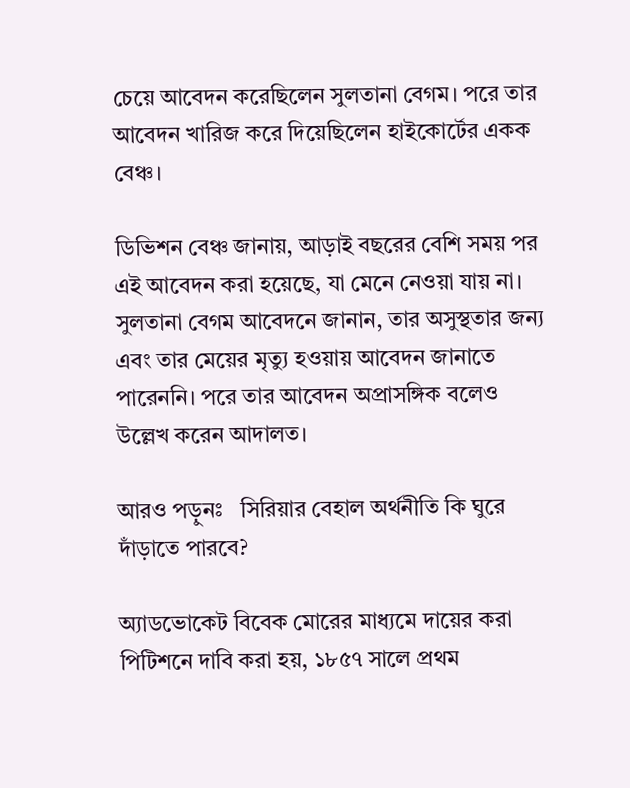চেয়ে আবেদন করেছিলেন সুলতানা বেগম। পরে তার আবেদন খারিজ করে দিয়েছিলেন হাইকোর্টের একক বেঞ্চ।

ডিভিশন বেঞ্চ জানায়, আড়াই বছরের বেশি সময় পর এই আবেদন করা হয়েছে, যা মেনে নেওয়া যায় না। সুলতানা বেগম আবেদনে জানান, তার অসুস্থতার জন্য এবং তার মেয়ের মৃত্যু হওয়ায় আবেদন জানাতে পারেননি। পরে তার আবেদন অপ্রাসঙ্গিক বলেও উল্লেখ করেন আদালত।

আরও পড়ুনঃ   সিরিয়ার বেহাল অর্থনীতি কি ঘুরে দাঁড়াতে পারবে?

অ্যাডভোকেট বিবেক মোরের মাধ্যমে দায়ের করা পিটিশনে দাবি করা হয়, ১৮৫৭ সালে প্রথম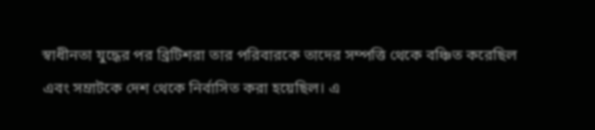স্বাধীনতা যুদ্ধের পর ব্রিটিশরা তার পরিবারকে তাদের সম্পত্তি থেকে বঞ্চিত করেছিল এবং সম্রাটকে দেশ থেকে নির্বাসিত করা হয়েছিল। এ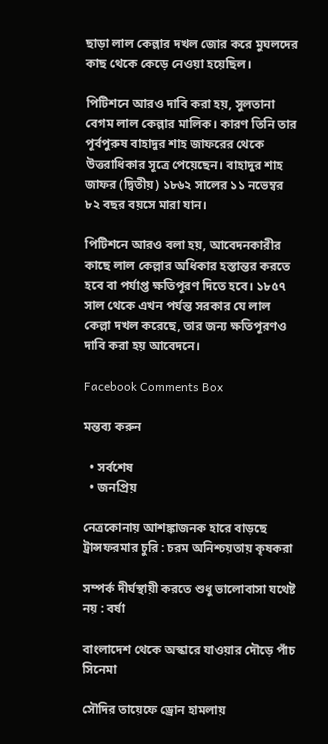ছাড়া লাল কেল্লার দখল জোর করে মুঘলদের কাছ থেকে কেড়ে নেওয়া হয়েছিল।

পিটিশনে আরও দাবি করা হয়, সুলতানা বেগম লাল কেল্লার মালিক। কারণ তিনি তার পূর্বপুরুষ বাহাদুর শাহ জাফরের থেকে উত্তরাধিকার সূত্রে পেয়েছেন। বাহাদুর শাহ জাফর (দ্বিতীয়) ১৮৬২ সালের ১১ নভেম্বর ৮২ বছর বয়সে মারা যান।

পিটিশনে আরও বলা হয়, আবেদনকারীর কাছে লাল কেল্লার অধিকার হস্তান্তর করতে হবে বা পর্যাপ্ত ক্ষতিপূরণ দিতে হবে। ১৮৫৭ সাল থেকে এখন পর্যন্ত সরকার যে লাল কেল্লা দখল করেছে, তার জন্য ক্ষতিপূরণও দাবি করা হয় আবেদনে।

Facebook Comments Box

মন্তব্য করুন

  • সর্বশেষ
  • জনপ্রিয়

নেত্রকোনায় আশঙ্কাজনক হারে বাড়ছে ট্রান্সফরমার চুরি : চরম অনিশ্চয়তায় কৃষকরা

সম্পর্ক দীর্ঘস্থায়ী করতে শুধু ভালোবাসা যথেষ্ট নয় : বর্ষা

বাংলাদেশ থেকে অস্কারে যাওয়ার দৌড়ে পাঁচ সিনেমা

সৌদির তায়েফে ড্রোন হামলায়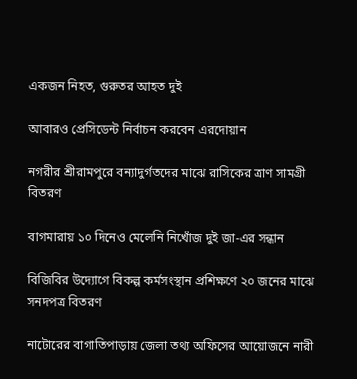একজন নিহত, গুরুতর আহত দুই

আবারও প্রেসিডেন্ট নির্বাচন করবেন এরদোয়ান

নগরীর শ্রীরামপুরে বন্যাদুর্গতদের মাঝে রাসিকের ত্রাণ সামগ্রী বিতরণ

বাগমারায় ১০ দিনেও মেলেনি নিখোঁজ দুই জা-এর সন্ধান

বিজিবির উদ্যোগে বিকল্প কর্মসংস্থান প্রশিক্ষণে ২০ জনের মাঝে সনদপত্র বিতরণ

নাটোরের বাগাতিপাড়ায় জেলা তথ্য অফিসের আয়োজনে নারী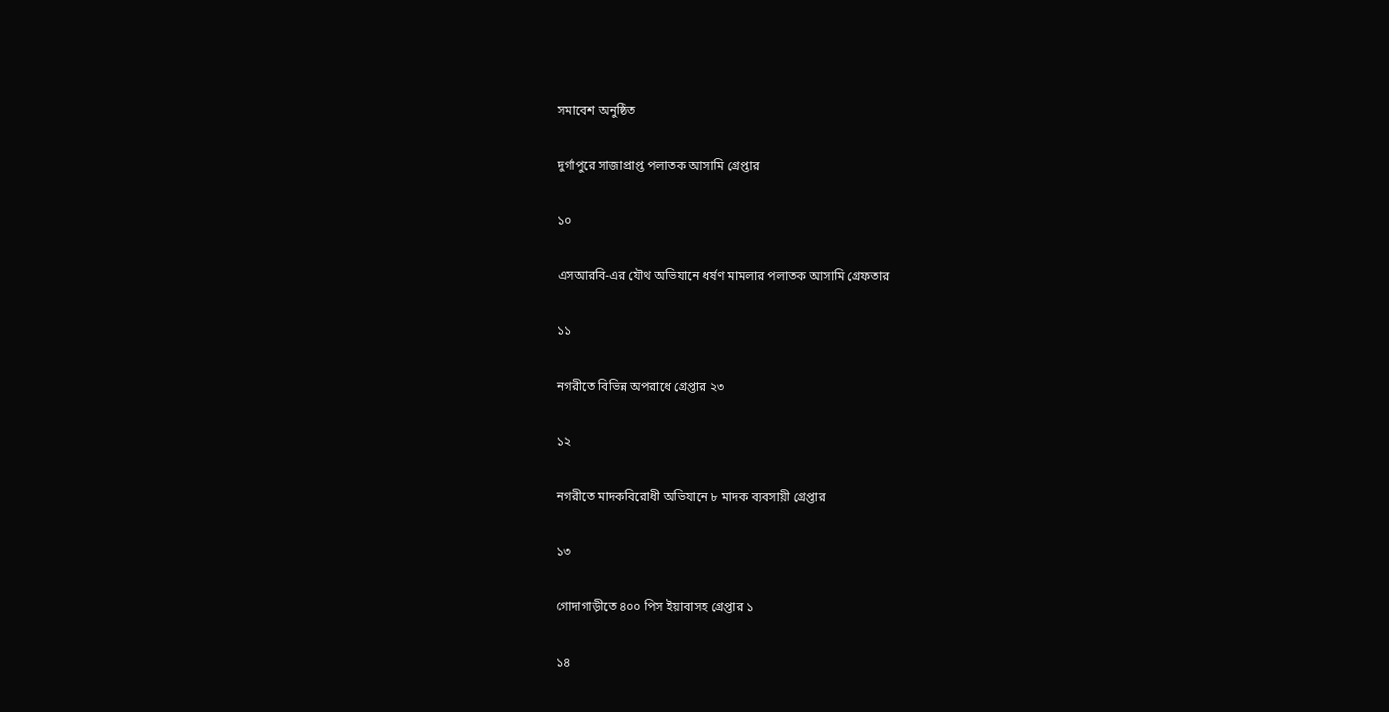সমাবেশ অনুষ্ঠিত

দুর্গাপুরে সাজাপ্রাপ্ত পলাতক আসামি গ্রেপ্তার

১০

এসআরবি-এর যৌথ অভিযানে ধর্ষণ মামলার পলাতক আসামি গ্রেফতার

১১

নগরীতে বিভিন্ন অপরাধে গ্রেপ্তার ২৩

১২

নগরীতে মাদকবিরোধী অভিযানে ৮ মাদক ব্যবসায়ী গ্রেপ্তার

১৩

গোদাগাড়ীতে ৪০০ পিস ইয়াবাসহ গ্রেপ্তার ১

১৪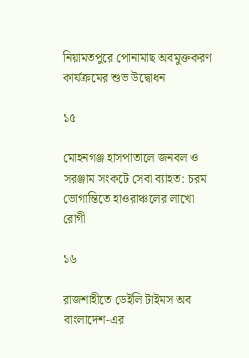নিয়ামতপুরে পোনামাছ অবমুক্তকরণ কার্যক্রমের শুভ উদ্বোধন

১৫

মোহনগঞ্জ হাসপাতালে জনবল ও সরঞ্জাম সংকটে সেবা ব্যাহত: চরম ভোগান্তিতে হাওরাঞ্চলের লাখো রোগী

১৬

রাজশাহীতে ডেইলি টাইমস অব বাংলাদেশ-এর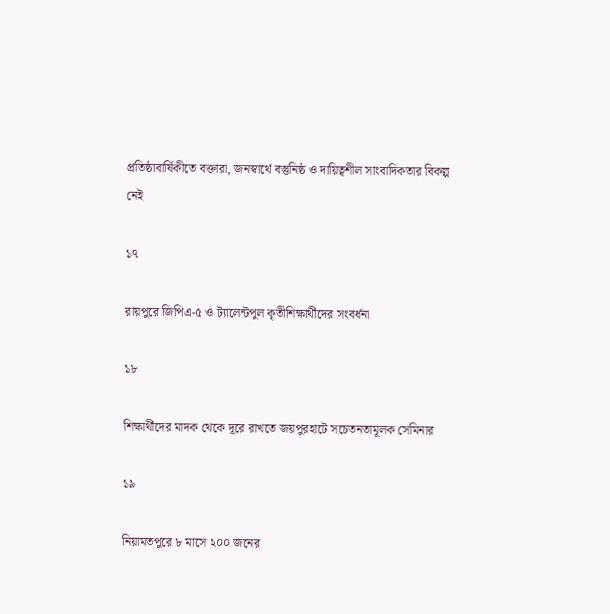প্রতিষ্ঠাবার্ষিকীতে বক্তারা, জনস্বার্থে বস্তুনিষ্ঠ ও দায়িত্বশীল সাংবাদিকতার বিকল্প নেই

১৭

রায়পুরে জিপিএ-৫ ও ট্যালেন্টপুল কৃতীশিক্ষার্থীদের সংবর্ধনা

১৮

শিক্ষার্থীদের মাদক থেকে দূরে রাখতে জয়পুরহাটে সচেতনতামূলক সেমিনার

১৯

নিয়ামতপুরে ৮ মাসে ২০০ জনের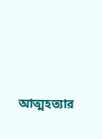আত্মহত্যার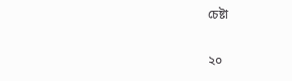চেষ্টা

২০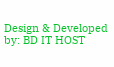Design & Developed by: BD IT HOST